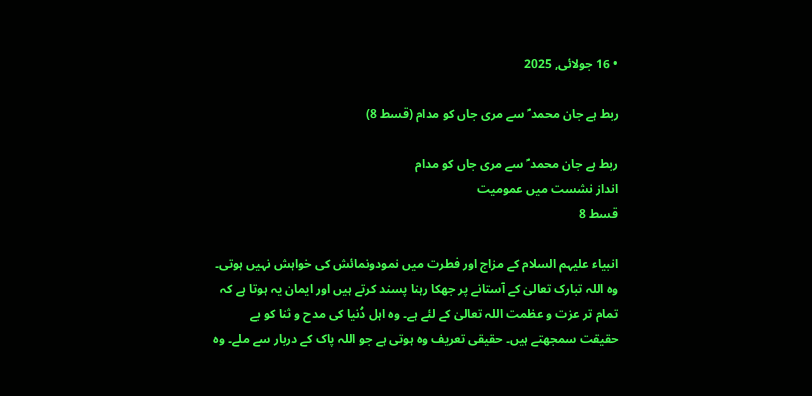• 16 جولائی, 2025

ربط ہے جان محمد ؐ سے مری جاں کو مدام (قسط 8)

ربط ہے جان محمد ؐ سے مری جاں کو مدام
انداز نشست میں عمومیت
قسط 8

انبیاء علیہم السلام کے مزاج اور فطرت میں نمودونمائش کی خواہش نہیں ہوتی۔ وہ اللہ تبارک تعالیٰ کے آستانے پر جھکا رہنا پسند کرتے ہیں اور ایمان یہ ہوتا ہے کہ تمام تر عزت و عظمت اللہ تعالیٰ کے لئے ہے۔ وہ اہل دُنیا کی مدح و ثنا کو بے حقیقت سمجھتے ہیں۔ حقیقی تعریف وہ ہوتی ہے جو اللہ پاک کے دربار سے ملے۔ وہ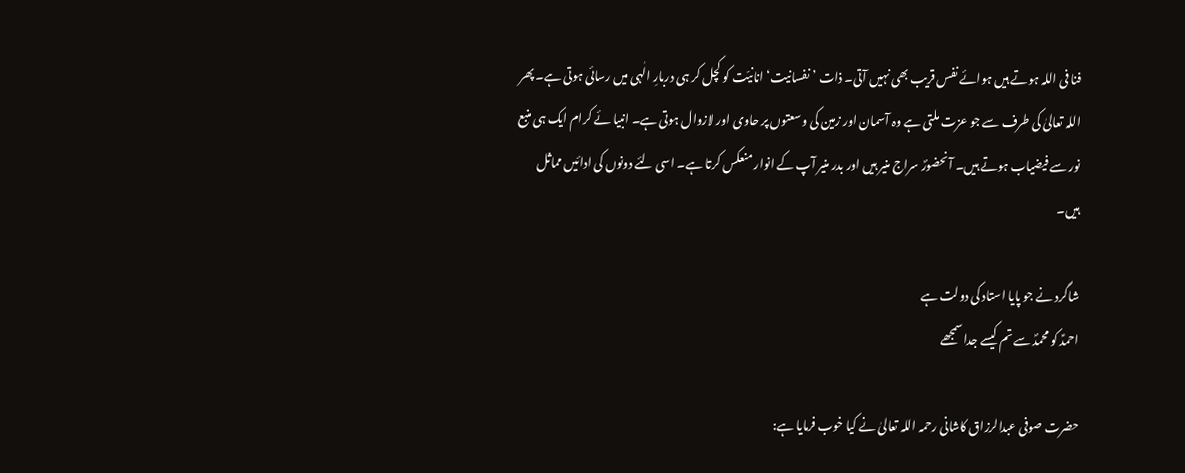فنا فی اللہ ہوتے ہیں ہوائے نفس قریب بھی نہیں آتی۔ ذات ’نفسانیت‘ انانیّت کو کچل کر ہی دربارِ الٰہی میں رسائی ہوتی ہے۔ پھر اللہ تعالیٰ کی طرف سے جو عزت ملتی ہے وہ آسمان اور زمین کی وسعتوں پر حاوی اور لازوال ہوتی ہے۔ انبیا ئے کرام ایک ہی منبع نور سے فیضیاب ہوتے ہیں۔ آنحضورؐ سراج منیر ہیں اور بدر منیر آپ کے انوار منعکس کرتا ہے۔ اسی لئے دونوں کی ادائیں مماثل ہیں۔

شاگرد نے جو پایا استاد کی دولت ہے
احمدؑ کو محمدؐ سے تم کیسے جدا سمجھے

حضرت صوفی عبدالرزاق کاشانی رحمہ اللہ تعالیٰ نے کیا خوب فرمایا ہے: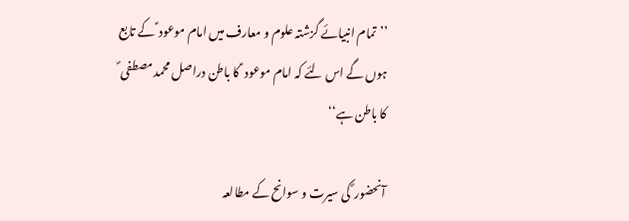’’تمام انبیائے گزشتہ علوم و معارف میں امام موعود ؑ کے تابع ہوں گے اس لئے کہ امام موعود ؑ کا باطن دراصل محمد مصطفی ؐ کا باطن ہے‘‘

آنحضور ؐ کی سیرت و سوانح کے مطالعہ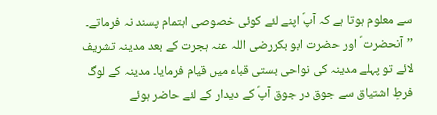سے معلوم ہوتا ہے کہ آپؐ اپنے لئے کوئی خصوصی اہتمام پسند نہ فرماتے۔
’’آنحضرت ؐ اور حضرت ابو بکررضی اللہ عنہ ہجرت کے بعد مدینہ تشریف لائے تو پہلے مدینہ کی نواحی بستی قباء میں قیام فرمایا۔ مدینہ کے لوگ فرطِ اشتیاق سے جوق در جوق آپؐ کے دیدار کے لئے حاضر ہوئے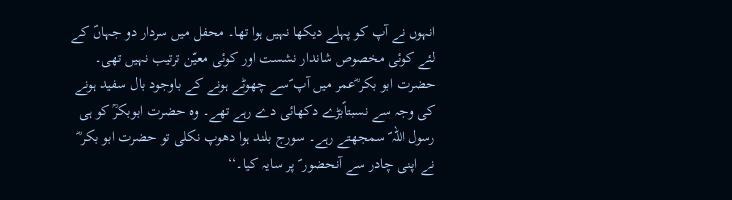انہوں نے آپ کو پہلے دیکھا نہیں ہوا تھا۔ محفل میں سردار دو جہاںؐ کے لئے کوئی مخصوص شاندار نشست اور کوئی معیّن ترتیب نہیں تھی۔ حضرت ابو بکر ؓعمر میں آپ ؐسے چھوٹے ہونے کے باوجود بال سفید ہونے کی وجہ سے نسبتاًبڑے دکھائی دے رہے تھے۔ وہ حضرت ابوبکرؒ کو ہی رسول اللہ ؐ سمجھتے رہے۔ سورج بلند ہوا دھوپ نکلی تو حضرت ابو بکر ؓ نے اپنی چادر سے آنحضور ؐ پر سایہ کیا۔‘‘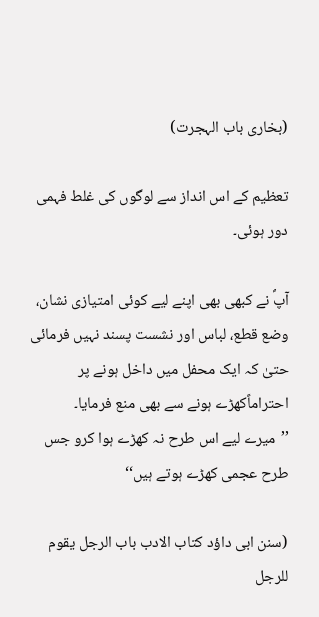(بخاری باب الہجرت)

تعظیم کے اس انداز سے لوگوں کی غلط فہمی دور ہوئی۔

آپؐ نے کبھی بھی اپنے لیے کوئی امتیازی نشان، وضع قطع، لباس اور نشست پسند نہیں فرمائی حتیٰ کہ ایک محفل میں داخل ہونے پر احتراماًکھڑے ہونے سے بھی منع فرمایا۔
’’میرے لیے اس طرح نہ کھڑے ہوا کرو جس طرح عجمی کھڑے ہوتے ہیں‘‘

(سنن ابی داؤد کتاب الادب باب الرجل یقوم للرجل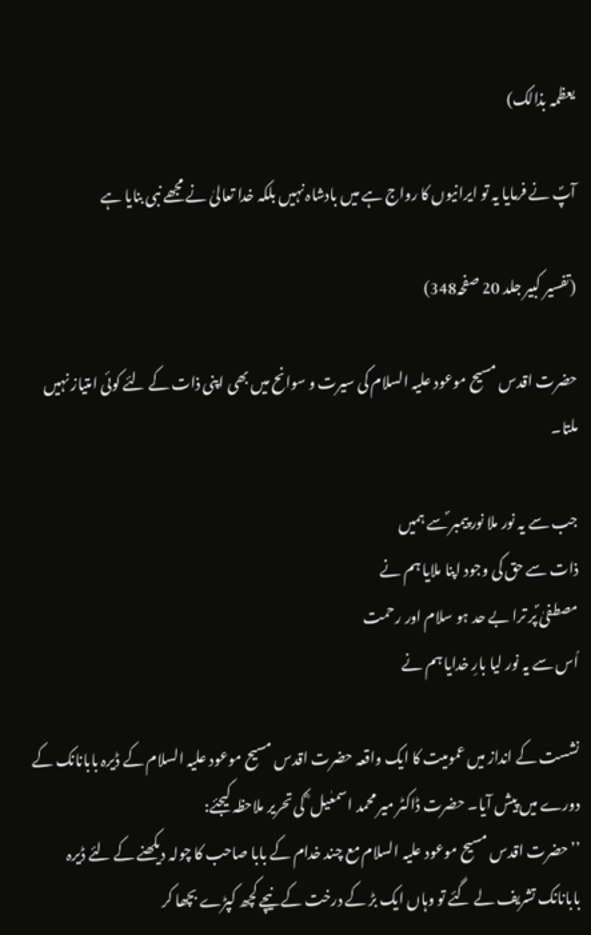یعظمہ بذالک)

آپؐ نے فرمایا یہ تو ایرانیوں کا رواج ہے میں بادشاہ نہیں بلکہ خدا تعالیٰ نے مجھے نبی بنایا ہے

(تفسیر کبیر جلد 20 صفحہ348)

حضرت اقدس مسیح موعود علیہ السلام کی سیرت و سوانح میں بھی اپنی ذات کے لئے کوئی امتیاز نہیں ملتا۔

جب سے یہ نور ملا نور پیمبر ؐسے ہمیں
ذات سے حق کی وجود اپنا ملایا ہم نے
مصطفیٰ ؐپر ترا بے حد ہو سلام اور رحمت
اُس سے یہ نور لیا بارِ خدایا ہم نے

نشست کے انداز میں عمومیت کا ایک واقعہ حضرت اقدس مسیح موعود علیہ السلام کے ڈیرہ بابانانک کے دورے میں پیش آیا۔ حضرت ڈاکٹر میر محمد اسمعٰیل ؓ کی تحریر ملاحظہ کیجئے:
’’حضرت اقدس مسیح موعود علیہ السلام مع چند خدام کے بابا صاحب کا چولہ دیکھنے کے لئے ڈیرہ بابانانک تشریف لے گئے تو وہاں ایک بڑ کے درخت کے نیچے کچھ کپڑے بچھا کر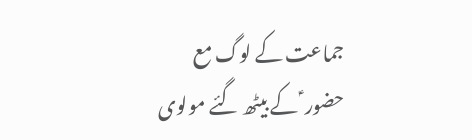جماعت کے لوگ مع حضور ؑ کے بیٹھ گئے مولوی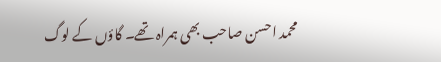محمد احسن صاحب بھی ہمراہ تھے۔ گاؤں کے لوگ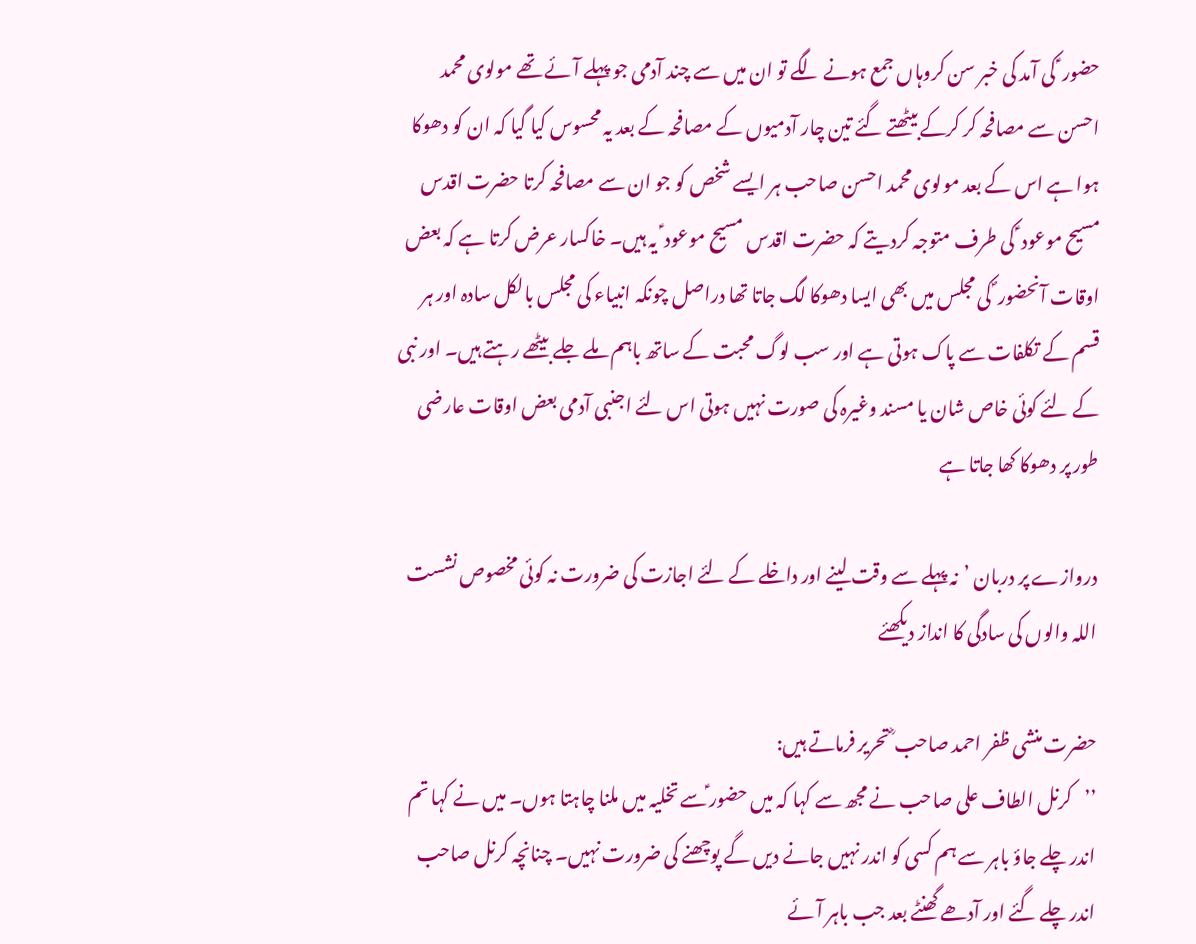حضور ؑ کی آمد کی خبر سن کروہاں جمع ہونے لگے تو ان میں سے چند آدمی جو پہلے آئے تھے مولوی محمد احسن سے مصافحہ کر کرکے بیٹھتے گئے تین چار آدمیوں کے مصافحہ کے بعد یہ محسوس کیا گیا کہ ان کو دھوکا ہوا ہے اس کے بعد مولوی محمد احسن صاحب ہر ایسے شخص کو جو ان سے مصافحہ کرتا حضرت اقدس مسیح موعود ؑ کی طرف متوجہ کردیتے کہ حضرت اقدس مسیح موعود ؑ یہ ہیں۔ خاکسار عرض کرتا ہے کہ بعض اوقات آنحضور ؐ کی مجلس میں بھی ایسا دھوکا لگ جاتا تھا دراصل چونکہ انبیاء کی مجلس بالکل سادہ اور ہر قسم کے تکلفات سے پاک ہوتی ہے اور سب لوگ محبت کے ساتھ باہم ملے جلے بیٹھے رہتے ہیں۔ اور نبی کے لئے کوئی خاص شان یا مسند وغیرہ کی صورت نہیں ہوتی اس لئے اجنبی آدمی بعض اوقات عارضی طور پر دھوکا کھا جاتا ہے

دروازے پر دربان ’نہ پہلے سے وقت لینے اور داخلے کے لئے اجازت کی ضرورت نہ کوئی مخصوص نشست اللہ والوں کی سادگی کا انداز دیکھئے

حضرت منشی ظفر احمد صاحب ؓ تحریر فرماتے ہیں:
’’کرنل الطاف علی صاحب نے مجھ سے کہا کہ میں حضور ؑسے تخلیہ میں ملنا چاہتا ہوں۔ میں نے کہا تم اندر چلے جاؤ باہر سے ہم کسی کو اندر نہیں جانے دیں گے پوچھنے کی ضرورت نہیں۔ چنانچہ کرنل صاحب اندر چلے گئے اور آدھے گھنٹے بعد جب باہر آئے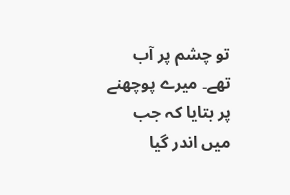تو چشم پر آب تھے۔ میرے پوچھنے پر بتایا کہ جب میں اندر گیا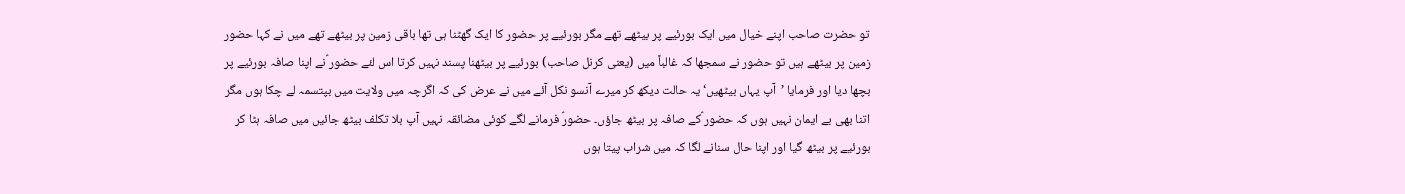تو حضرت صاحب اپنے خیال میں ایک بورئیے پر بیٹھے تھے مگر بورئیے پر حضور کا ایک گھٹنا ہی تھا باقی زمین پر بیٹھے تھے میں نے کہا حضور زمین پر بیٹھے ہیں تو حضور نے سمجھا کہ غالباً میں (یعنی کرنل صاحب) بورئیے پر بیٹھنا پسند نہیں کرتا اس لئے حضور ؑنے اپنا صافہ بورئیے پر بچھا دیا اور فرمایا ’آپ یہاں بیٹھیں‘ یہ حالت دیکھ کر میرے آنسو نکل آئے میں نے عرض کی کہ اگرچہ میں ولایت میں بپتسمہ لے چکا ہوں مگر اتنا بھی بے ایمان نہیں ہوں کہ حضور ؑکے صافہ پر بیٹھ جاؤں۔ حضورؑ فرمانے لگے کوئی مضائقہ نہیں آپ بلا تکلف بیٹھ جائیں میں صافہ ہٹا کر بورئیے پر بیٹھ گیا اور اپنا حال سنانے لگا کہ میں شراب پیتا ہوں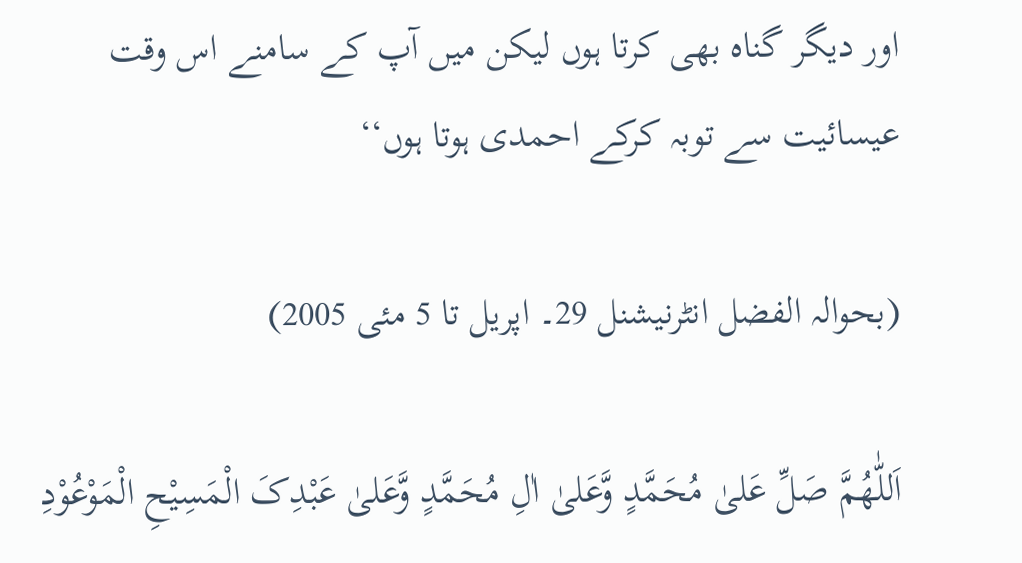اور دیگر گناہ بھی کرتا ہوں لیکن میں آپ کے سامنے اس وقت عیسائیت سے توبہ کرکے احمدی ہوتا ہوں‘‘

(بحوالہ الفضل انٹرنیشنل 29۔ اپریل تا 5 مئی 2005)

اَللّٰھُمَّ صَلِّ عَلیٰ مُحَمَّدٍ وَّعَلیٰ اٰلِ مُحَمَّدٍ وَّعَلیٰ عَبْدِکَ الْمَسِیْحِ الْمَوْعُوْدِ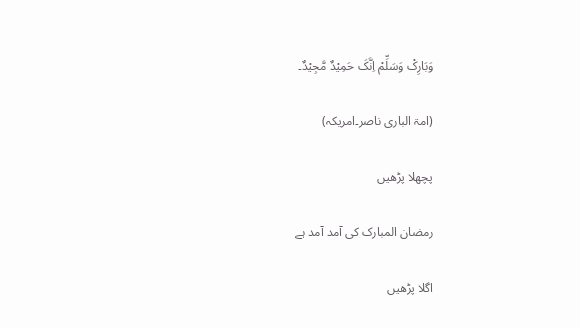وَبَارِکْ وَسَلِّمْ اِنَّکَ حَمِیْدٌ مَّجِیْدٌ۔

(امۃ الباری ناصر۔امریکہ)

پچھلا پڑھیں

رمضان المبارک کی آمد آمد ہے

اگلا پڑھیں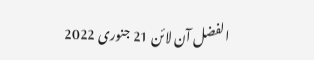الفضل آن لائن 21 جنوری 2022